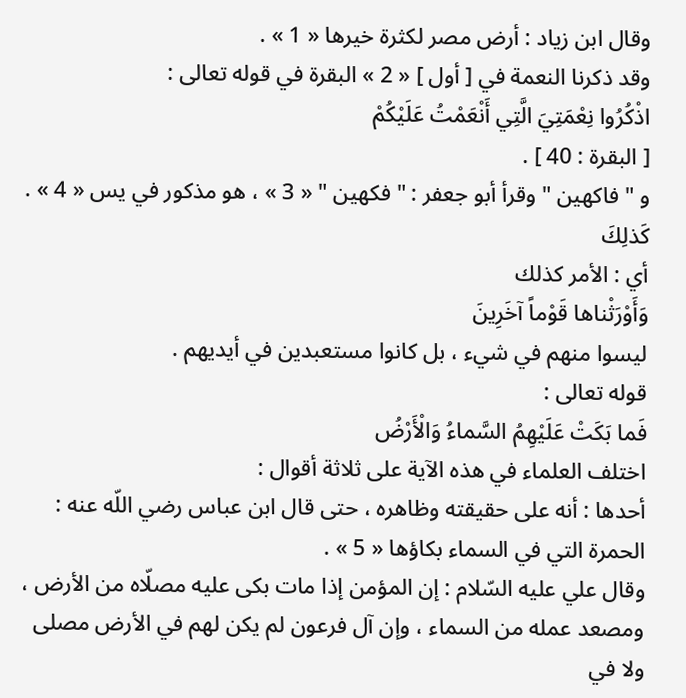وقال ابن زياد : أرض مصر لكثرة خيرها « 1 » .
وقد ذكرنا النعمة في [ أول ] « 2 » البقرة في قوله تعالى :
اذْكُرُوا نِعْمَتِيَ الَّتِي أَنْعَمْتُ عَلَيْكُمْ
[ البقرة : 40 ] .
و " فاكهين " وقرأ أبو جعفر : " فكهين " « 3 » ، هو مذكور في يس « 4 » .
كَذلِكَ
أي : الأمر كذلك
وَأَوْرَثْناها قَوْماً آخَرِينَ
ليسوا منهم في شيء ، بل كانوا مستعبدين في أيديهم .
قوله تعالى :
فَما بَكَتْ عَلَيْهِمُ السَّماءُ وَالْأَرْضُ
اختلف العلماء في هذه الآية على ثلاثة أقوال :
أحدها : أنه على حقيقته وظاهره ، حتى قال ابن عباس رضي اللّه عنه : الحمرة التي في السماء بكاؤها « 5 » .
وقال علي عليه السّلام : إن المؤمن إذا مات بكى عليه مصلّاه من الأرض ، ومصعد عمله من السماء ، وإن آل فرعون لم يكن لهم في الأرض مصلى ولا في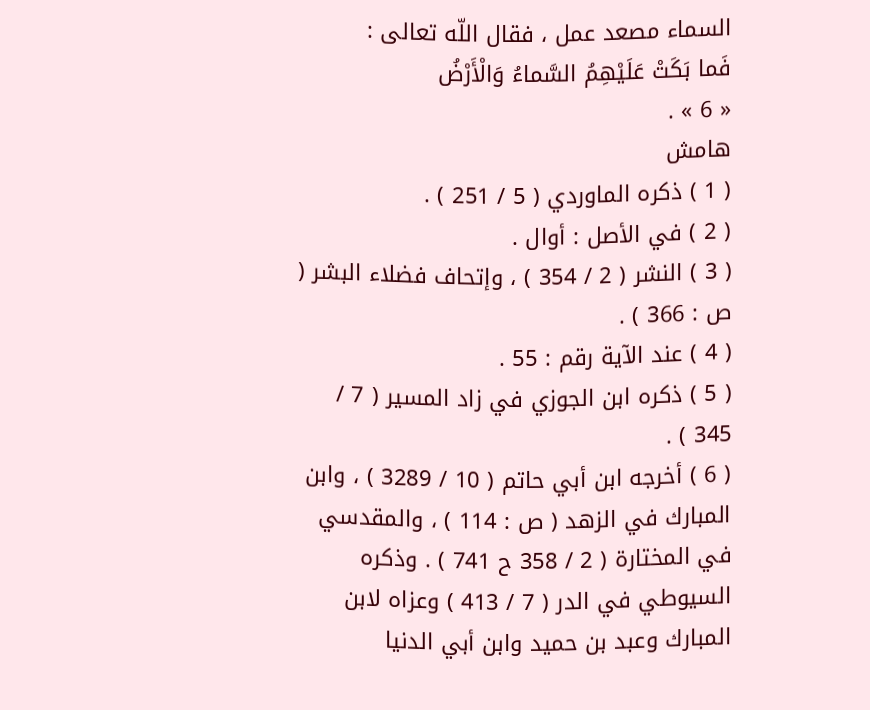السماء مصعد عمل ، فقال اللّه تعالى :
فَما بَكَتْ عَلَيْهِمُ السَّماءُ وَالْأَرْضُ
« 6 » .
هامش
( 1 ) ذكره الماوردي ( 5 / 251 ) .
( 2 ) في الأصل : أوال .
( 3 ) النشر ( 2 / 354 ) ، وإتحاف فضلاء البشر ( ص : 366 ) .
( 4 ) عند الآية رقم : 55 .
( 5 ) ذكره ابن الجوزي في زاد المسير ( 7 / 345 ) .
( 6 ) أخرجه ابن أبي حاتم ( 10 / 3289 ) ، وابن المبارك في الزهد ( ص : 114 ) ، والمقدسي في المختارة ( 2 / 358 ح 741 ) . وذكره السيوطي في الدر ( 7 / 413 ) وعزاه لابن المبارك وعبد بن حميد وابن أبي الدنيا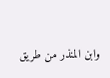وابن المنذر من طريق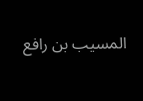المسيب بن رافع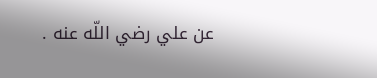عن علي رضي اللّه عنه .